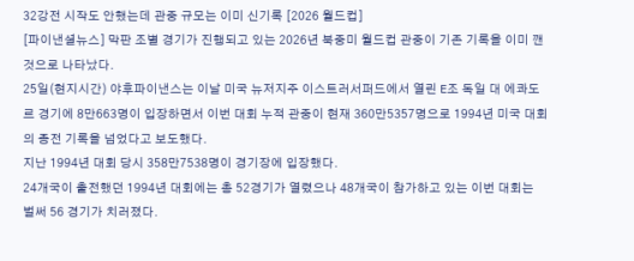32강전 시작도 안했는데 관중 규모는 이미 신기록 [2026 월드컵]
[파이낸셜뉴스] 막판 조별 경기가 진행되고 있는 2026년 북중미 월드컵 관중이 기존 기록을 이미 깬 것으로 나타났다.
25일(현지시간) 야후파이낸스는 이날 미국 뉴저지주 이스트러서퍼드에서 열린 E조 독일 대 에콰도르 경기에 8만663명이 입장하면서 이번 대회 누적 관중이 현재 360만5357명으로 1994년 미국 대회의 종전 기록을 넘었다고 보도했다.
지난 1994년 대회 당시 358만7538명이 경기장에 입장했다.
24개국이 출전했던 1994년 대회에는 총 52경기가 열렸으나 48개국이 참가하고 있는 이번 대회는 벌써 56 경기가 치러졌다.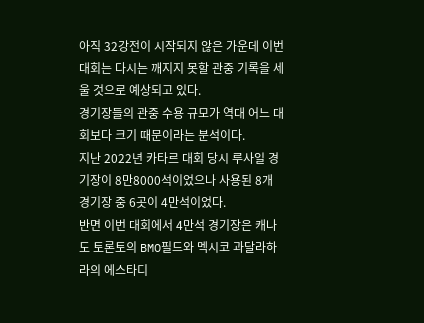아직 32강전이 시작되지 않은 가운데 이번 대회는 다시는 깨지지 못할 관중 기록을 세울 것으로 예상되고 있다.
경기장들의 관중 수용 규모가 역대 어느 대회보다 크기 때문이라는 분석이다.
지난 2022년 카타르 대회 당시 루사일 경기장이 8만8000석이었으나 사용된 8개 경기장 중 6곳이 4만석이었다.
반면 이번 대회에서 4만석 경기장은 캐나도 토론토의 BMO필드와 멕시코 과달라하라의 에스타디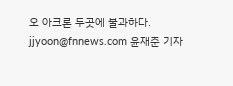오 아크론 두곳에 불과하다.
jjyoon@fnnews.com 윤재준 기자